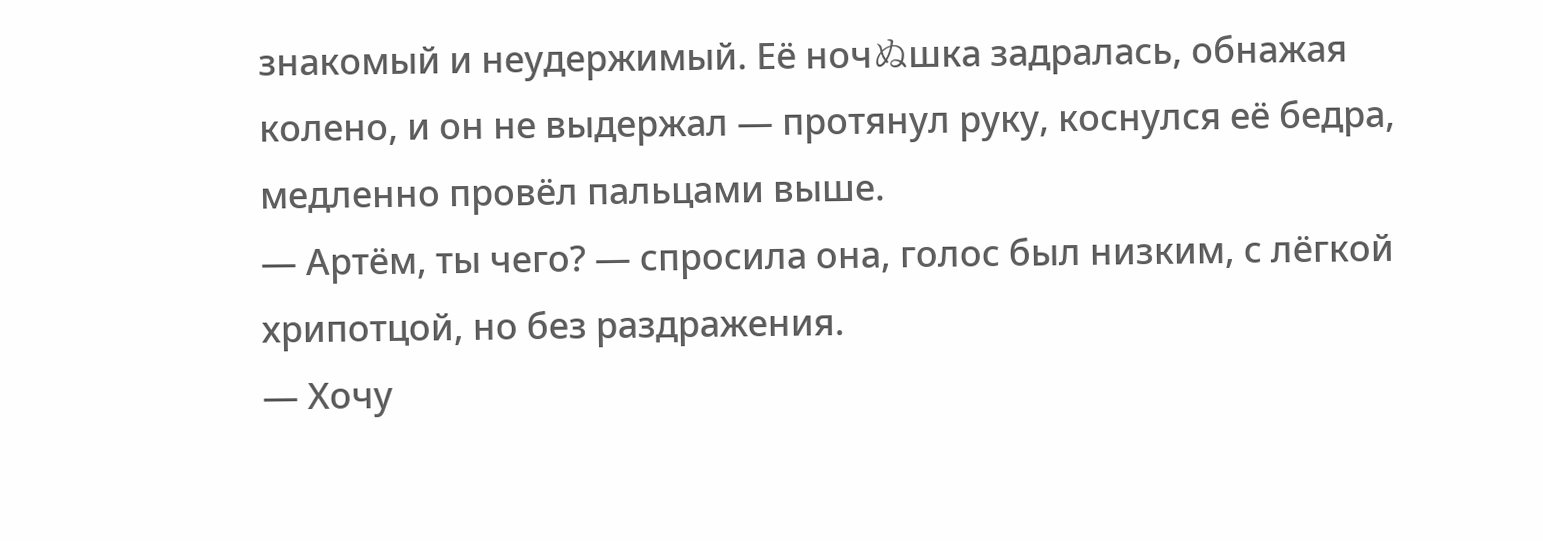знакомый и неудержимый. Её ночぬшка задралась, обнажая колено, и он не выдержал — протянул руку, коснулся её бедра, медленно провёл пальцами выше.
— Артём, ты чего? — спросила она, голос был низким, с лёгкой хрипотцой, но без раздражения.
— Хочу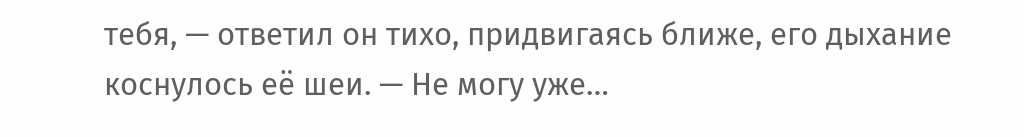тебя, — ответил он тихо, придвигаясь ближе, его дыхание коснулось её шеи. — Не могу уже…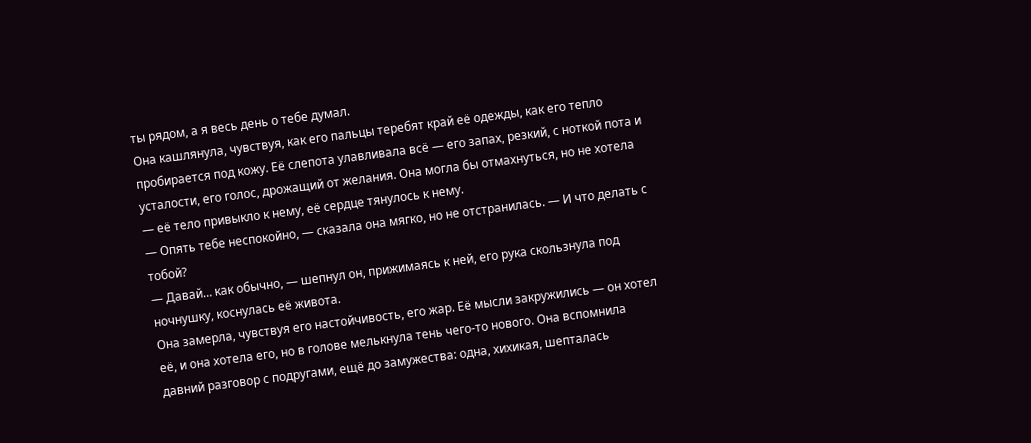ты рядом, а я весь день о тебе думал.
Она кашлянула, чувствуя, как его пальцы теребят край её одежды, как его тепло пробирается под кожу. Её слепота улавливала всё — его запах, резкий, с ноткой пота и усталости, его голос, дрожащий от желания. Она могла бы отмахнуться, но не хотела — её тело привыкло к нему, её сердце тянулось к нему.
— Опять тебе неспокойно, — сказала она мягко, но не отстранилась. — И что делать с тобой?
— Давай… как обычно, — шепнул он, прижимаясь к ней, его рука скользнула под ночнушку, коснулась её живота.
Она замерла, чувствуя его настойчивость, его жар. Её мысли закружились — он хотел её, и она хотела его, но в голове мелькнула тень чего-то нового. Она вспомнила давний разговор с подругами, ещё до замужества: одна, хихикая, шепталась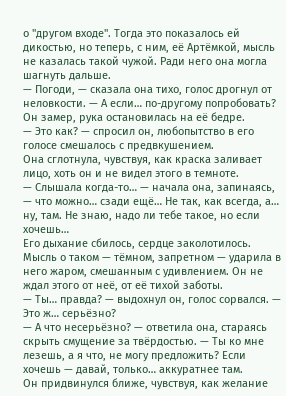о "другом входе". Тогда это показалось ей дикостью, но теперь, с ним, её Артёмкой, мысль не казалась такой чужой. Ради него она могла шагнуть дальше.
— Погоди, — сказала она тихо, голос дрогнул от неловкости. — А если… по-другому попробовать?
Он замер, рука остановилась на её бедре.
— Это как? — спросил он, любопытство в его голосе смешалось с предвкушением.
Она сглотнула, чувствуя, как краска заливает лицо, хоть он и не видел этого в темноте.
— Слышала когда-то… — начала она, запинаясь, — что можно… сзади ещё… Не так, как всегда, а… ну, там. Не знаю, надо ли тебе такое, но если хочешь…
Его дыхание сбилось, сердце заколотилось. Мысль о таком — тёмном, запретном — ударила в него жаром, смешанным с удивлением. Он не ждал этого от неё, от её тихой заботы.
— Ты… правда? — выдохнул он, голос сорвался. — Это ж… серьёзно?
— А что несерьёзно? — ответила она, стараясь скрыть смущение за твёрдостью. — Ты ко мне лезешь, а я что, не могу предложить? Если хочешь — давай, только… аккуратнее там.
Он придвинулся ближе, чувствуя, как желание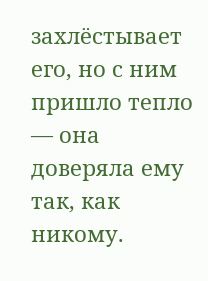захлёстывает его, но с ним пришло тепло — она доверяла ему так, как никому.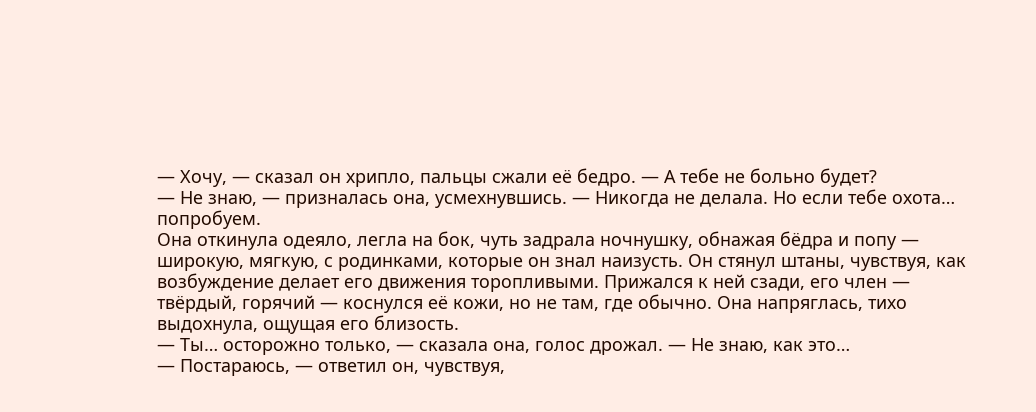— Хочу, — сказал он хрипло, пальцы сжали её бедро. — А тебе не больно будет?
— Не знаю, — призналась она, усмехнувшись. — Никогда не делала. Но если тебе охота… попробуем.
Она откинула одеяло, легла на бок, чуть задрала ночнушку, обнажая бёдра и попу — широкую, мягкую, с родинками, которые он знал наизусть. Он стянул штаны, чувствуя, как возбуждение делает его движения торопливыми. Прижался к ней сзади, его член — твёрдый, горячий — коснулся её кожи, но не там, где обычно. Она напряглась, тихо выдохнула, ощущая его близость.
— Ты… осторожно только, — сказала она, голос дрожал. — Не знаю, как это…
— Постараюсь, — ответил он, чувствуя,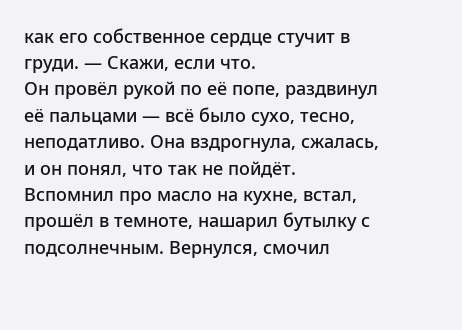как его собственное сердце стучит в груди. — Скажи, если что.
Он провёл рукой по её попе, раздвинул её пальцами — всё было сухо, тесно, неподатливо. Она вздрогнула, сжалась, и он понял, что так не пойдёт. Вспомнил про масло на кухне, встал, прошёл в темноте, нашарил бутылку с подсолнечным. Вернулся, смочил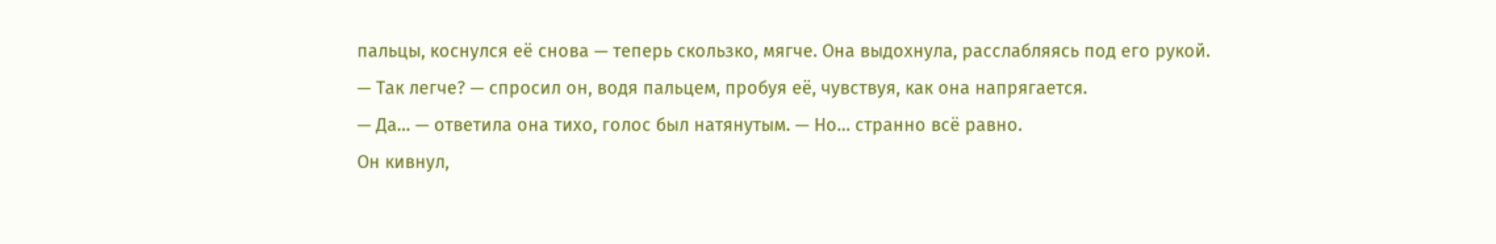пальцы, коснулся её снова — теперь скользко, мягче. Она выдохнула, расслабляясь под его рукой.
— Так легче? — спросил он, водя пальцем, пробуя её, чувствуя, как она напрягается.
— Да… — ответила она тихо, голос был натянутым. — Но… странно всё равно.
Он кивнул,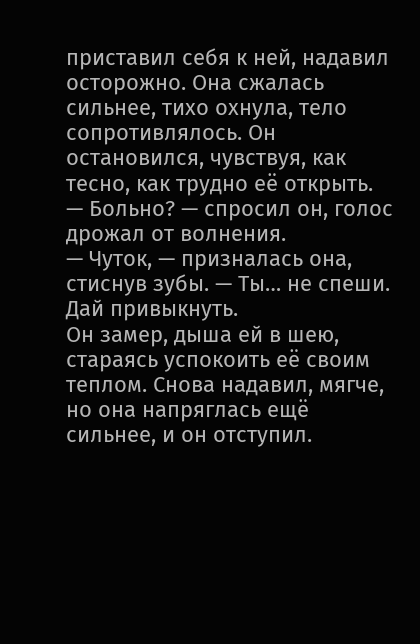приставил себя к ней, надавил осторожно. Она сжалась сильнее, тихо охнула, тело сопротивлялось. Он остановился, чувствуя, как тесно, как трудно её открыть.
— Больно? — спросил он, голос дрожал от волнения.
— Чуток, — призналась она, стиснув зубы. — Ты… не спеши. Дай привыкнуть.
Он замер, дыша ей в шею, стараясь успокоить её своим теплом. Снова надавил, мягче, но она напряглась ещё сильнее, и он отступил.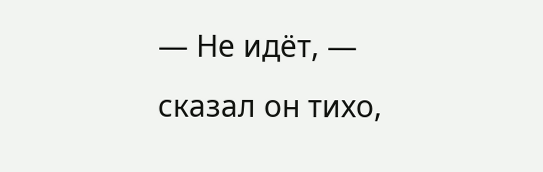— Не идёт, — сказал он тихо,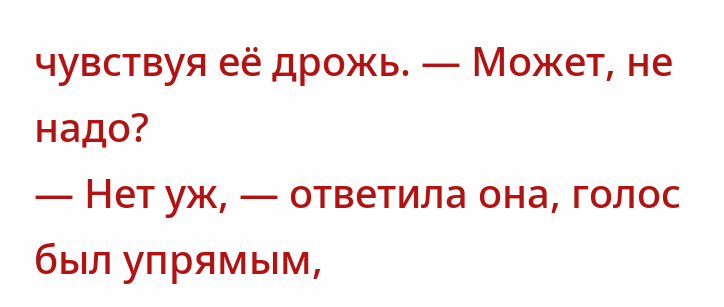чувствуя её дрожь. — Может, не надо?
— Нет уж, — ответила она, голос был упрямым,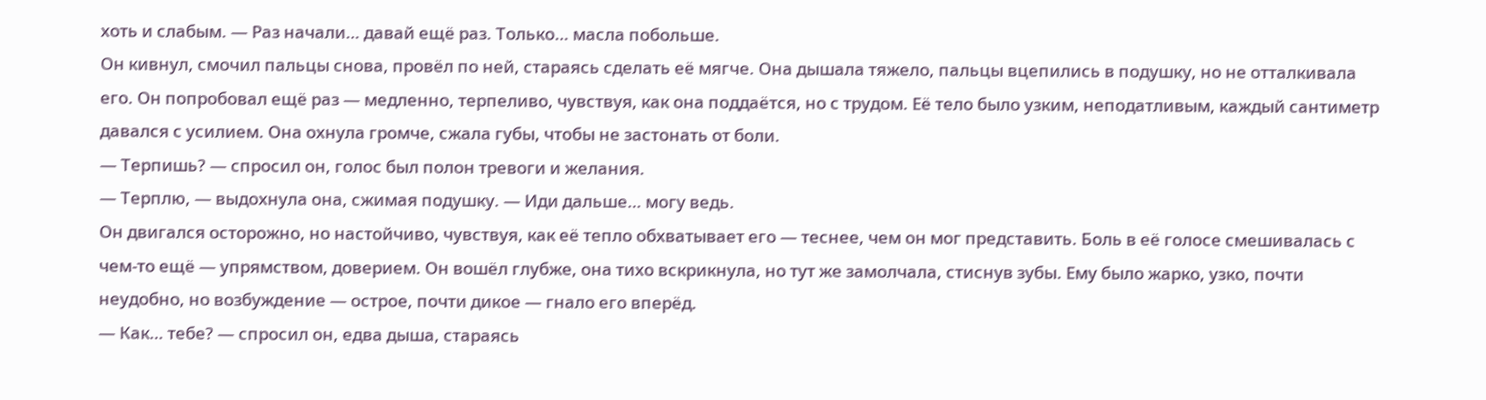хоть и слабым. — Раз начали… давай ещё раз. Только… масла побольше.
Он кивнул, смочил пальцы снова, провёл по ней, стараясь сделать её мягче. Она дышала тяжело, пальцы вцепились в подушку, но не отталкивала его. Он попробовал ещё раз — медленно, терпеливо, чувствуя, как она поддаётся, но с трудом. Её тело было узким, неподатливым, каждый сантиметр давался с усилием. Она охнула громче, сжала губы, чтобы не застонать от боли.
— Терпишь? — спросил он, голос был полон тревоги и желания.
— Терплю, — выдохнула она, сжимая подушку. — Иди дальше… могу ведь.
Он двигался осторожно, но настойчиво, чувствуя, как её тепло обхватывает его — теснее, чем он мог представить. Боль в её голосе смешивалась с чем-то ещё — упрямством, доверием. Он вошёл глубже, она тихо вскрикнула, но тут же замолчала, стиснув зубы. Ему было жарко, узко, почти неудобно, но возбуждение — острое, почти дикое — гнало его вперёд.
— Как… тебе? — спросил он, едва дыша, стараясь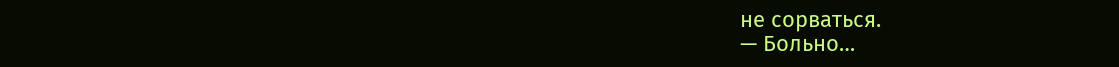не сорваться.
— Больно…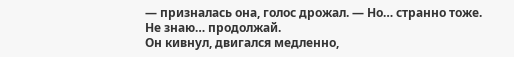— призналась она, голос дрожал. — Но… странно тоже. Не знаю… продолжай.
Он кивнул, двигался медленно,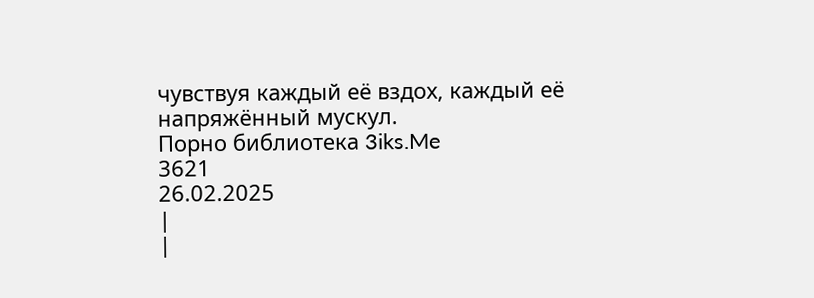чувствуя каждый её вздох, каждый её напряжённый мускул.
Порно библиотека 3iks.Me
3621
26.02.2025
|
|